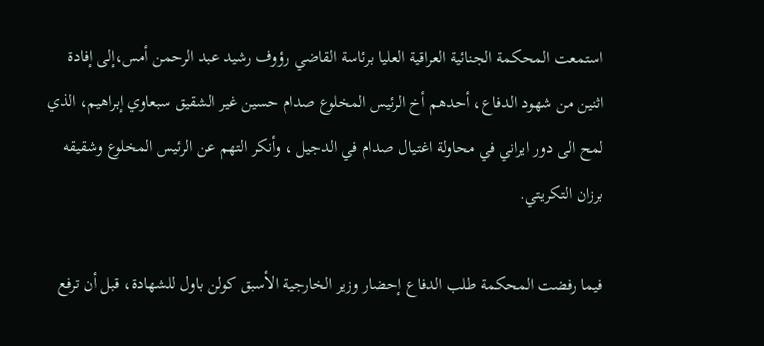استمعت المحكمة الجنائية العراقية العليا برئاسة القاضي رؤوف رشيد عبد الرحمن أمس،إلى إفادة اثنين من شهود الدفاع، أحدهم أخ الرئيس المخلوع صدام حسين غير الشقيق سبعاوي إبراهيم، الذي لمح الى دور ايراني في محاولة اغتيال صدام في الدجيل ، وأنكر التهم عن الرئيس المخلوع وشقيقه برزان التكريتي.

فيما رفضت المحكمة طلب الدفاع إحضار وزير الخارجية الأسبق كولن باول للشهادة، قبل أن ترفع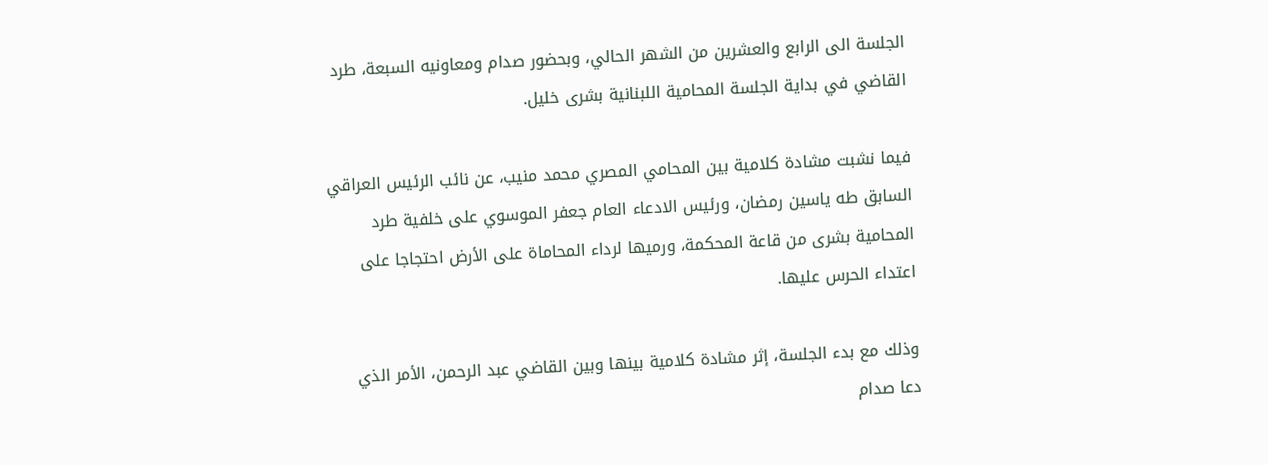الجلسة الى الرابع والعشرين من الشهر الحالي، وبحضور صدام ومعاونيه السبعة، طرد القاضي في بداية الجلسة المحامية اللبنانية بشرى خليل.

فيما نشبت مشادة كلامية بين المحامي المصري محمد منيب، عن نائب الرئيس العراقي السابق طه ياسين رمضان، ورئيس الادعاء العام جعفر الموسوي على خلفية طرد المحامية بشرى من قاعة المحكمة، ورميها لرداء المحاماة على الأرض احتجاجا على اعتداء الحرس عليها.

وذلك مع بدء الجلسة، إثر مشادة كلامية بينها وبين القاضي عبد الرحمن، الأمر الذي دعا صدام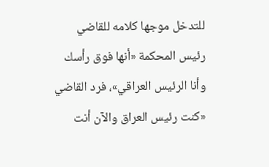للتدخل موجها كلامه للقاضي رئيس المحكمة «أنها فوق رأسك وأنا الرئيس العراقي»، فرد القاضي «كنت رئيس العراق والآن أنت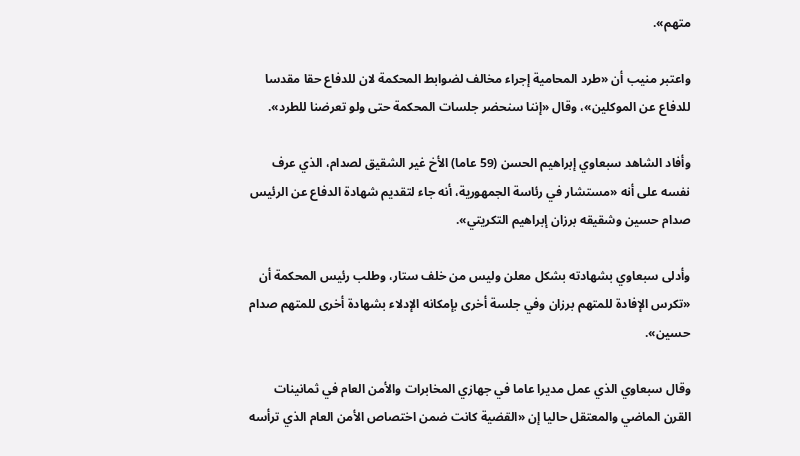متهم».

واعتبر منيب أن «طرد المحامية إجراء مخالف لضوابط المحكمة لان للدفاع حقا مقدسا للدفاع عن الموكلين»، وقال «إننا سنحضر جلسات المحكمة حتى ولو تعرضنا للطرد».

وأفاد الشاهد سبعاوي إبراهيم الحسن (59 عاما) الأخ غير الشقيق لصدام، الذي عرف نفسه على أنه «مستشار في رئاسة الجمهورية، أنه جاء لتقديم شهادة الدفاع عن الرئيس صدام حسين وشقيقه برزان إبراهيم التكريتي».

وأدلى سبعاوي بشهادته بشكل معلن وليس من خلف ستار، وطلب رئيس المحكمة أن «تكرس الإفادة للمتهم برزان وفي جلسة أخرى بإمكانه الإدلاء بشهادة أخرى للمتهم صدام حسين».

وقال سبعاوي الذي عمل مديرا عاما في جهازي المخابرات والأمن العام في ثمانينات القرن الماضي والمعتقل حاليا إن «القضية كانت ضمن اختصاص الأمن العام الذي ترأسه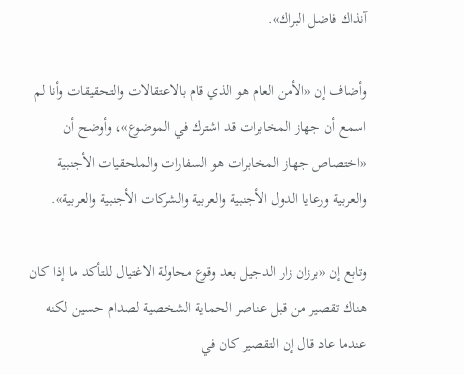آنذاك فاضل البراك».

وأضاف إن «الأمن العام هو الذي قام بالاعتقالات والتحقيقات وأنا لم اسمع أن جهاز المخابرات قد اشترك في الموضوع»، وأوضح أن «اختصاص جهاز المخابرات هو السفارات والملحقيات الأجنبية والعربية ورعايا الدول الأجنبية والعربية والشركات الأجنبية والعربية».

وتابع إن «برزان زار الدجيل بعد وقوع محاولة الاغتيال للتأكد ما إذا كان هناك تقصير من قبل عناصر الحماية الشخصية لصدام حسين لكنه عندما عاد قال إن التقصير كان في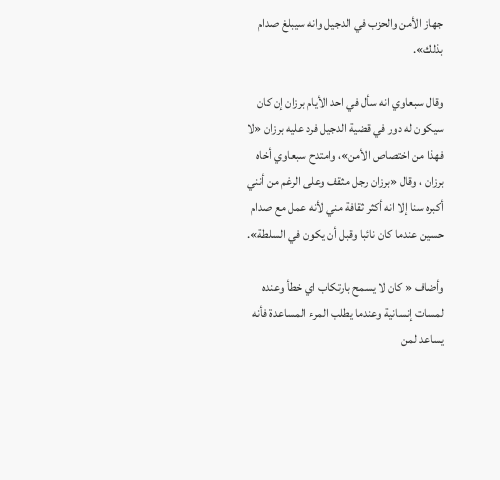جهاز الأمن والحزب في الدجيل وانه سيبلغ صدام بذلك».

وقال سبعاوي انه سأل في احد الأيام برزان إن كان سيكون له دور في قضية الدجيل فرد عليه برزان «لا فهذا من اختصاص الأمن»، وامتدح سبعاوي أخاه برزان ، وقال «برزان رجل مثقف وعلى الرغم من أنني أكبره سنا إلا انه أكثر ثقافة مني لأنه عمل مع صدام حسين عندما كان نائبا وقبل أن يكون في السلطة».

وأضاف « كان لا يسمح بارتكاب اي خطأ وعنده لمسات إنسانية وعندما يطلب المرء المساعدة فأنه يساعد لمن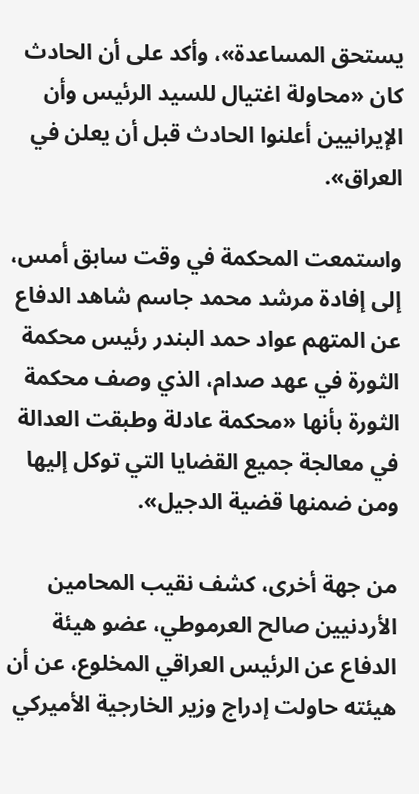يستحق المساعدة»، وأكد على أن الحادث كان «محاولة اغتيال للسيد الرئيس وأن الإيرانيين أعلنوا الحادث قبل أن يعلن في العراق».

واستمعت المحكمة في وقت سابق أمس، إلى إفادة مرشد محمد جاسم شاهد الدفاع عن المتهم عواد حمد البندر رئيس محكمة الثورة في عهد صدام، الذي وصف محكمة الثورة بأنها «محكمة عادلة وطبقت العدالة في معالجة جميع القضايا التي توكل إليها ومن ضمنها قضية الدجيل».

من جهة أخرى، كشف نقيب المحامين الأردنيين صالح العرموطي، عضو هيئة الدفاع عن الرئيس العراقي المخلوع، عن أن هيئته حاولت إدراج وزير الخارجية الأميركي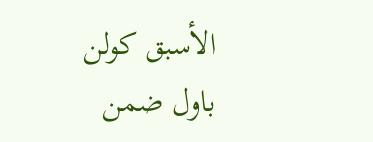الأسبق كولن باول ضمن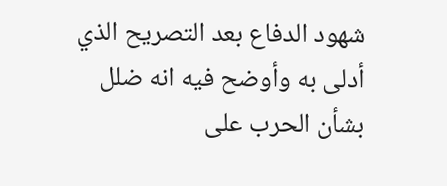شهود الدفاع بعد التصريح الذي أدلى به وأوضح فيه انه ضلل بشأن الحرب على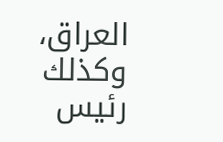العراق، وكذلك رئيس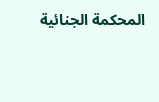المحكمة الجنائية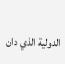الدولية الذي دان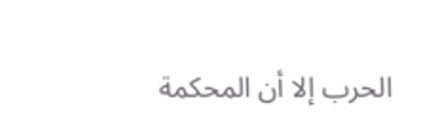الحرب إلا أن المحكمة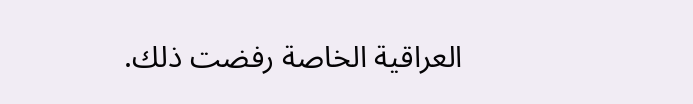العراقية الخاصة رفضت ذلك.